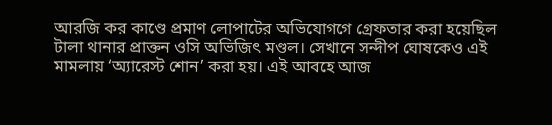আরজি কর কাণ্ডে প্রমাণ লোপাটের অভিযোগগে গ্রেফতার করা হয়েছিল টালা থানার প্রাক্তন ওসি অভিজিৎ মণ্ডল। সেখানে সন্দীপ ঘোষকেও এই মামলায় ‘অ্যারেস্ট শোন’ করা হয়। এই আবহে আজ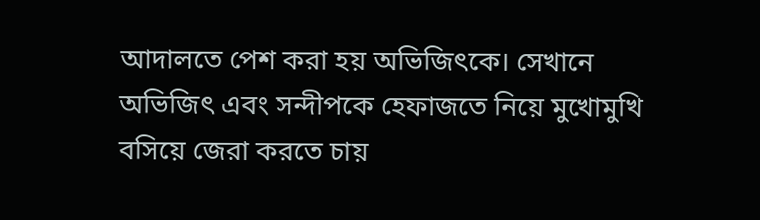আদালতে পেশ করা হয় অভিজিৎকে। সেখানে অভিজিৎ এবং সন্দীপকে হেফাজতে নিয়ে মুখোমুখি বসিয়ে জেরা করতে চায়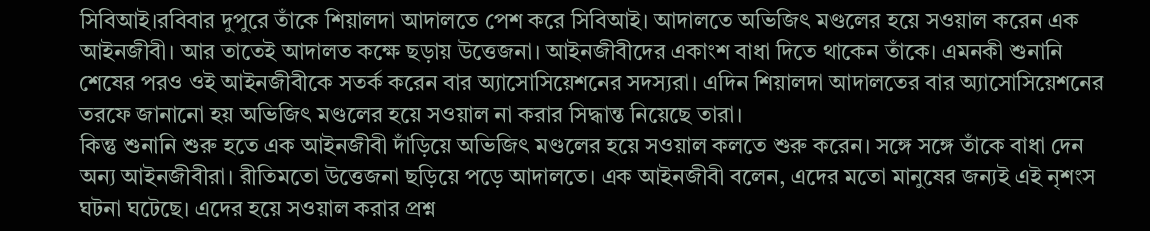সিবিআই।রবিবার দুপুরে তাঁকে শিয়ালদা আদালতে পেশ করে সিবিআই। আদালতে অভিজিৎ মণ্ডলের হয়ে সওয়াল করেন এক আইনজীবী। আর তাতেই আদালত কক্ষে ছড়ায় উত্তেজনা। আইনজীবীদের একাংশ বাধা দিতে থাকেন তাঁকে। এমনকী শুনানি শেষের পরও ওই আইনজীবীকে সতর্ক করেন বার অ্যাসোসিয়েশনের সদস্যরা। এদিন শিয়ালদা আদালতের বার অ্যাসোসিয়েশনের তরফে জানানো হয় অভিজিৎ মণ্ডলের হয়ে সওয়াল না করার সিদ্ধান্ত নিয়েছে তারা।
কিন্তু শুনানি শুরু হতে এক আইনজীবী দাঁড়িয়ে অভিজিৎ মণ্ডলের হয়ে সওয়াল কলতে শুরু করেন। সঙ্গে সঙ্গে তাঁকে বাধা দেন অন্য আইনজীবীরা। রীতিমতো উত্তেজনা ছড়িয়ে পড়ে আদালতে। এক আইনজীবী বলেন, এদের মতো মানুষের জন্যই এই নৃশংস ঘটনা ঘটেছে। এদের হয়ে সওয়াল করার প্রশ্ন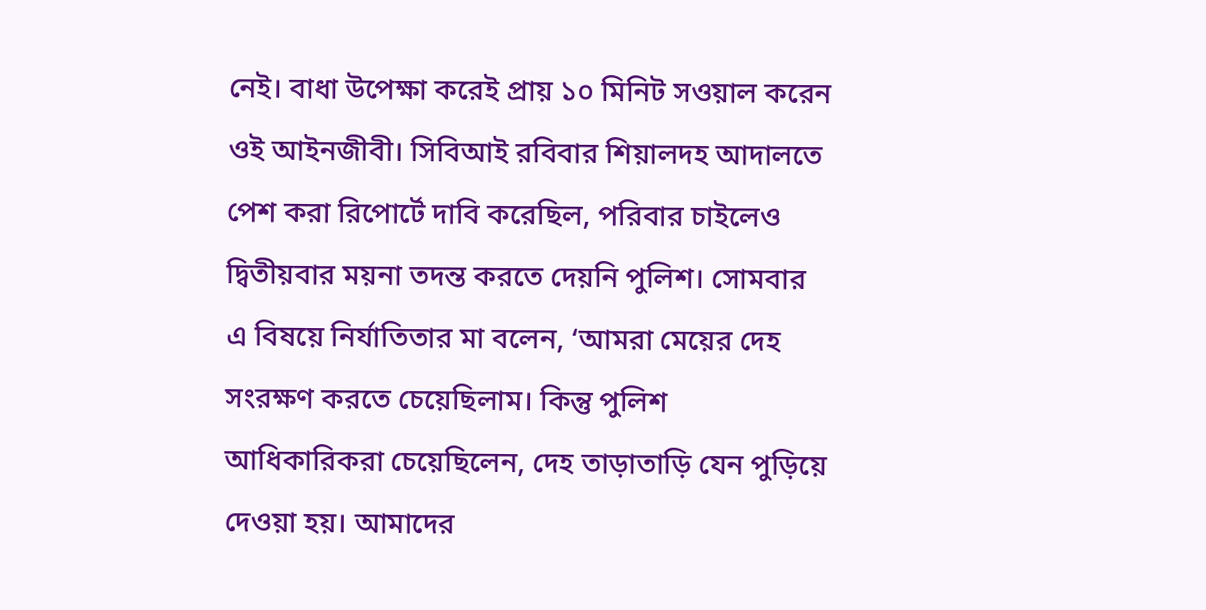নেই। বাধা উপেক্ষা করেই প্রায় ১০ মিনিট সওয়াল করেন ওই আইনজীবী। সিবিআই রবিবার শিয়ালদহ আদালতে পেশ করা রিপোর্টে দাবি করেছিল, পরিবার চাইলেও দ্বিতীয়বার ময়না তদন্ত করতে দেয়নি পুলিশ। সোমবার এ বিষয়ে নির্যাতিতার মা বলেন, ‘আমরা মেয়ের দেহ সংরক্ষণ করতে চেয়েছিলাম। কিন্তু পুলিশ আধিকারিকরা চেয়েছিলেন, দেহ তাড়াতাড়ি যেন পুড়িয়ে দেওয়া হয়। আমাদের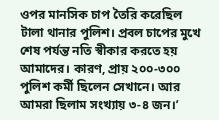ওপর মানসিক চাপ তৈরি করেছিল টালা থানার পুলিশ। প্রবল চাপের মুখে শেষ পর্যন্ত নতি স্বীকার করতে হয় আমাদের। কারণ, প্রায় ২০০-৩০০ পুলিশ কর্মী ছিলেন সেখানে। আর আমরা ছিলাম সংখ্যায় ৩-৪ জন।’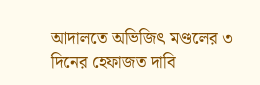আদালতে অভিজিৎ মণ্ডলের ৩ দিনের হেফাজত দাবি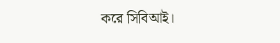করে সিবিআই।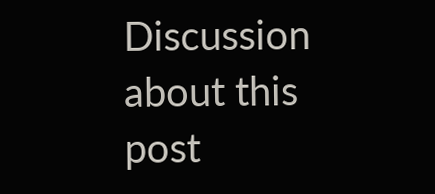Discussion about this post